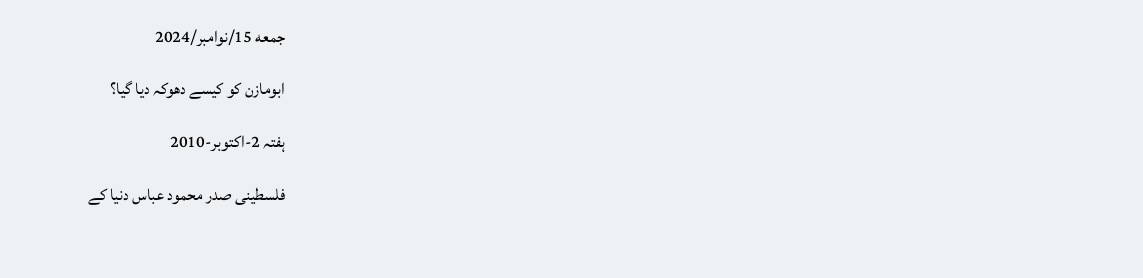جمعه 15/نوامبر/2024

ابومازن کو کیسے دھوکہ دیا گیا؟

ہفتہ 2-اکتوبر-2010

فلسطینی صدر محمود عباس دنیا کے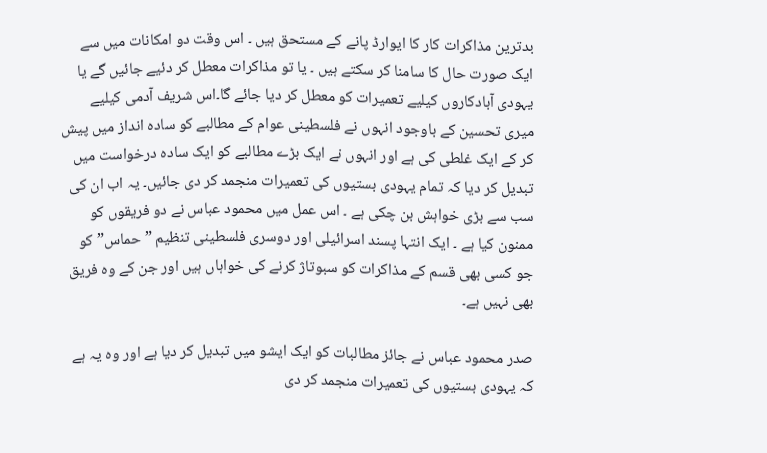بدترین مذاکرات کار کا ایوارڈ پانے کے مستحق ہیں ۔ اس وقت دو امکانات میں سے ایک صورت حال کا سامنا کر سکتے ہیں ۔ یا تو مذاکرات معطل کر دئیے جائیں گے یا یہودی آبادکاروں کیلیے تعمیرات کو معطل کر دیا جائے گا۔اس شریف آدمی کیلیے میری تحسین کے باوجود انہوں نے فلسطینی عوام کے مطالبے کو سادہ انداز میں پیش کر کے ایک غلطی کی ہے اور انہوں نے ایک بڑے مطالبے کو ایک سادہ درخواست میں تبدیل کر دیا کہ تمام یہودی بستیوں کی تعمیرات منجمد کر دی جائیں۔ یہ اب ان کی سب سے بڑی خواہش بن چکی ہے ۔ اس عمل میں محمود عباس نے دو فریقوں کو ممنون کیا ہے ۔ ایک انتہا پسند اسرائیلی اور دوسری فلسطینی تنظیم ”حماس” کو جو کسی بھی قسم کے مذاکرات کو سبوتاژ کرنے کی خواہاں ہیں اور جن کے وہ فریق بھی نہیں ہے۔

صدر محمود عباس نے جائز مطالبات کو ایک ایشو میں تبدیل کر دیا ہے اور وہ یہ ہے کہ یہودی بستیوں کی تعمیرات منجمد کر دی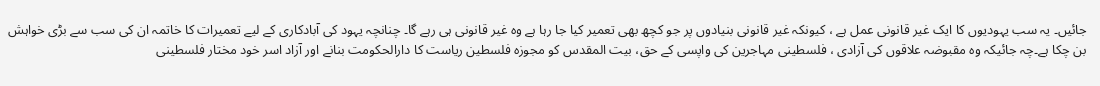جائیں۔ یہ سب یہودیوں کا ایک غیر قانونی عمل ہے ، کیونکہ غیر قانونی بنیادوں پر جو کچھ بھی تعمیر کیا جا رہا ہے وہ غیر قانونی ہی رہے گا۔ چنانچہ یہود کی آبادکاری کے لیے تعمیرات کا خاتمہ ان کی سب سے بڑی خواہش بن چکا ہے۔چہ جائیکہ وہ مقبوضہ علاقوں کی آزادی ، فلسطینی مہاجرین کی واپسی کے حق، بیت المقدس کو مجوزہ فلسطین ریاست کا دارالحکومت بنانے اور آزاد اسر خود مختار فلسطینی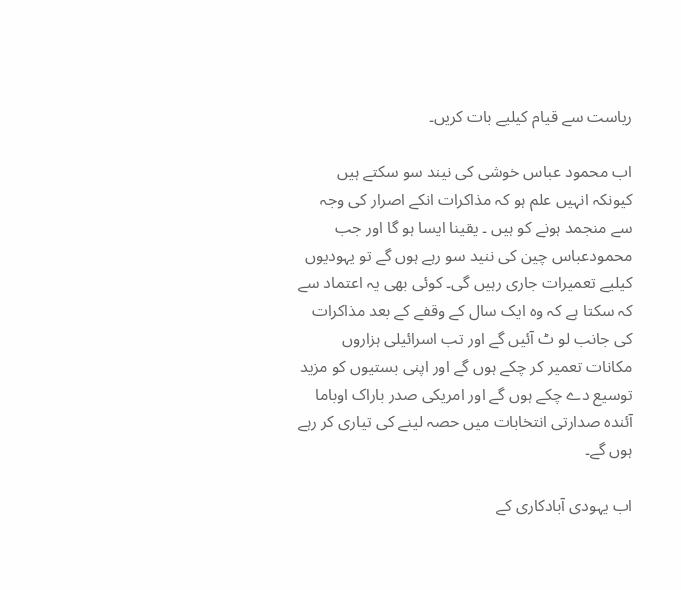ریاست سے قیام کیلیے بات کریں۔

اب محمود عباس خوشی کی نیند سو سکتے ہیں کیونکہ انہیں علم ہو کہ مذاکرات انکے اصرار کی وجہ سے منجمد ہونے کو ہیں ۔ یقینا ایسا ہو گا اور جب محمودعباس چین کی ننید سو رہے ہوں گے تو یہودیوں کیلیے تعمیرات جاری رہیں گی۔ کوئی بھی یہ اعتماد سے کہ سکتا ہے کہ وہ ایک سال کے وقفے کے بعد مذاکرات کی جانب لو ٹ آئیں گے اور تب اسرائیلی ہزاروں مکانات تعمیر کر چکے ہوں گے اور اپنی بستیوں کو مزید توسیع دے چکے ہوں گے اور امریکی صدر باراک اوباما آئندہ صدارتی انتخابات میں حصہ لینے کی تیاری کر رہے ہوں گے۔

اب یہودی آبادکاری کے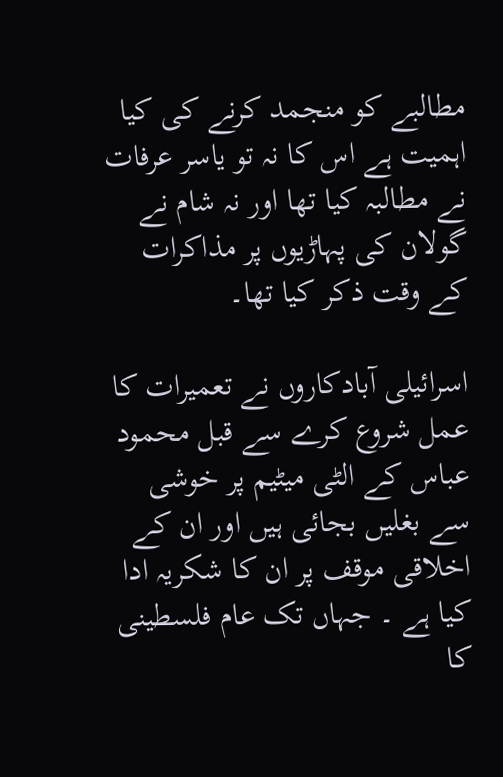مطالبے کو منجمد کرنے کی کیا اہمیت ہے اس کا نہ تو یاسر عرفات نے مطالبہ کیا تھا اور نہ شام نے گولان کی پہاڑیوں پر مذاکرات کے وقت ذکر کیا تھا۔

اسرائیلی آبادکاروں نے تعمیرات کا عمل شروع کرے سے قبل محمود عباس کے الٹی میٹیم پر خوشی سے بغلیں بجائی ہیں اور ان کے اخلاقی موقف پر ان کا شکریہ ادا کیا ہے ۔ جہاں تک عام فلسطینی کا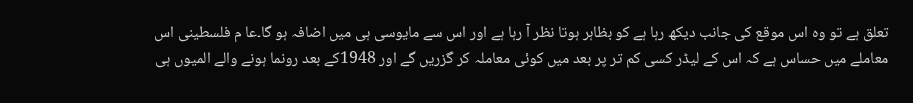تعلق ہے تو وہ اس موقع کی جانب دیکھ رہا ہے کو بظاہر ہوتا نظر آ رہا ہے اور اس سے مایوسی ہی میں اضافہ ہو گا۔عا م فلسطینی اس معاملے میں حساس ہے کہ اس کے لیڈر کسی کم تر پر بعد میں کوئی معاملہ کر گزریں گے اور 1948کے بعد رونما ہونے والے المیوں ہی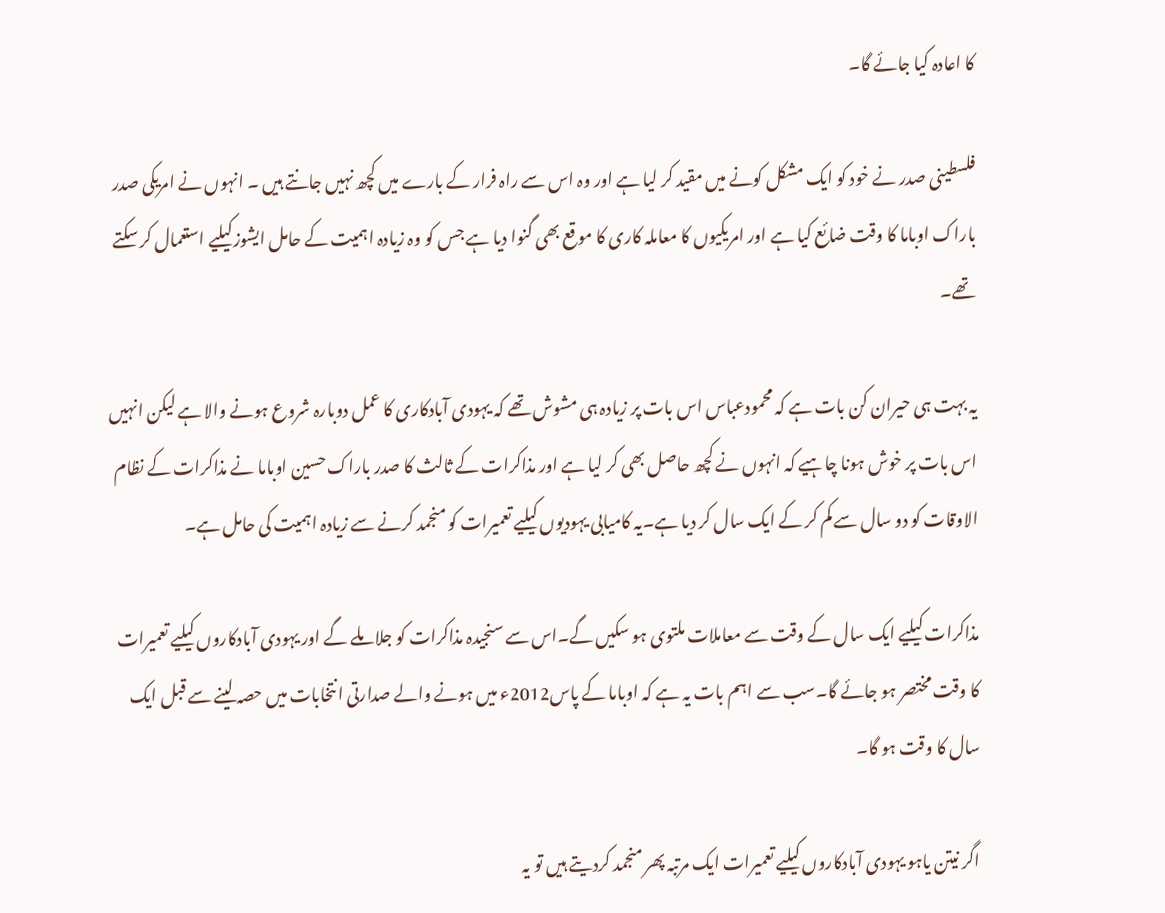کا اعادہ کیا جائے گا۔

فلسطینی صدر نے خود کو ایک مشکل کونے میں مقید کر لیا ہے اور وہ اس سے راہ فرار کے بارے میں کچھ نہیں جانتے ہیں ۔ انہوں نے امریکی صدر باراک اوباما کا وقت ضائع کیا ہے اور امریکیوں کا معاملہ کاری کا موقع بھی گنوا دیا ہے جس کو وہ زیادہ اہمیت کے حامل ایشوزکیلیے استعمال کر سکتے تھے۔

یہ بہت ہی حیران کن بات ہے کہ محمودعباس اس بات پر زیادہ ہی مشوش تھے کہ یہودی آبادکاری کا عمل دوبارہ شروع ہونے والا ہے لیکن انہیں اس بات پر خوش ہونا چاہیے کہ انہوں نے کچھ حاصل بھی کر لیا ہے اور مذاکرات کے ثالث کا صدر باراک حسین اوباما نے مذاکرات کے نظام الاوقات کو دو سال سے کم کر کے ایک سال کر دیا ہے۔یہ کامیابی یہودیوں کیلیے تعمیرات کو منجمد کرنے سے زیادہ اہمیت کی حامل ہے۔

مذاکرات کیلیے ایک سال کے وقت سے معاملات ملتوی ہو سکیں گے۔اس سے سنجیدہ مذاکرات کو جلا ملے گے اور یہودی آبادکاروں کیلیے تعمیرات کا وقت مختصر ہو جائے گا۔سب سے اہم بات یہ ہے کہ اوباما کے پاس2012ء میں ہونے والے صدارتی انتخابات میں حصہ لینے سے قبل ایک سال کا وقت ہو گا۔

اگر نیتن یاہو یہودی آبادکاروں کیلیے تعمیرات ایک مرتبہ پھر منجمد کردیتے ہیں تو یہ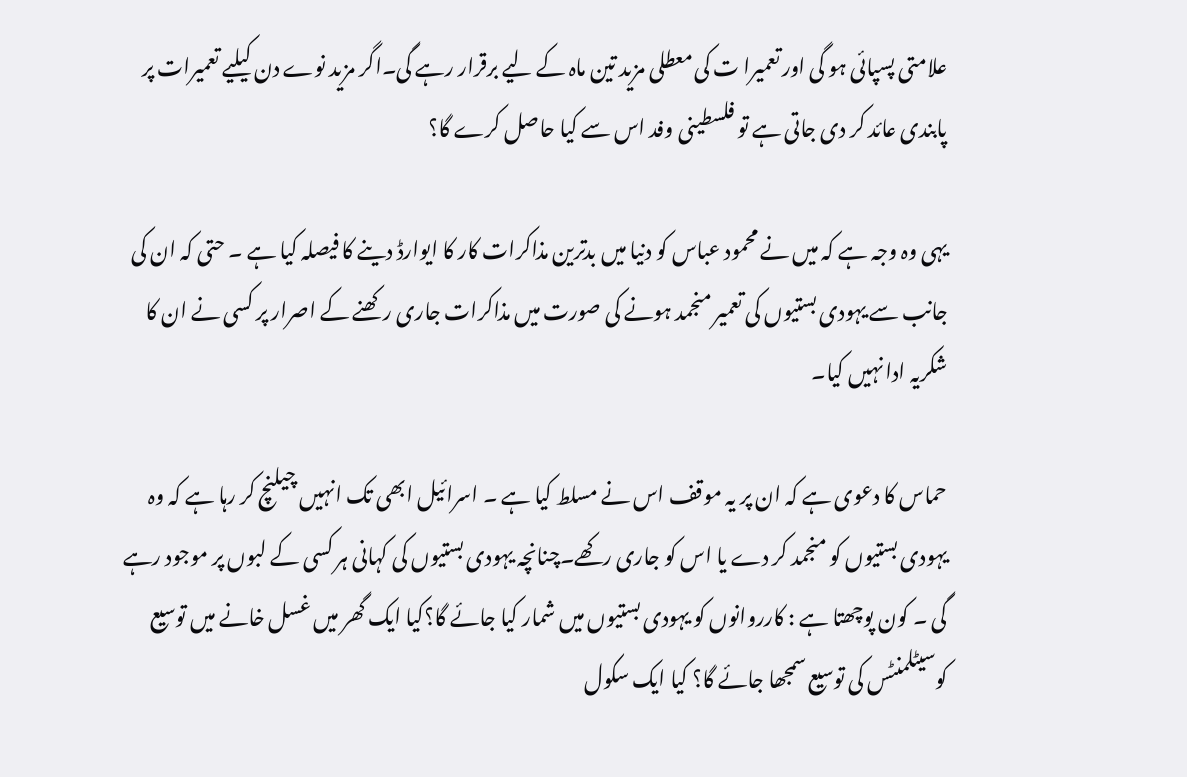علامتی پسپائی ہو گی اور تعمیرا ت کی معطلی مزید تین ماہ کے لیے برقرار رہے گی۔اگر مزید نوے دن کیلیے تعمیرات پر پابندی عائد کر دی جاتی ہے تو فلسطینی وفد اس سے کیا حاصل کرے گا؟

یہی وہ وجہ ہے کہ میں نے محمود عباس کو دنیا میں بدترین مذاکرات کار کا ایوارڈ دینے کا فیصلہ کیا ہے ۔ حتی کہ ان کی جانب سے یہودی بستیوں کی تعمیر منجمد ہونے کی صورت میں مذاکرات جاری رکھنے کے اصرار پر کسی نے ان کا شکریہ ادا نہیں کیا۔

حماس کا دعوی ہے کہ ان پر یہ موقف اس نے مسلط کیا ہے ۔ اسرائیل ابھی تک انہیں چیلنچ کر رہا ہے کہ وہ یہودی بستیوں کو منجمد کر دے یا اس کو جاری رکھے۔چنانچہ یہودی بستیوں کی کہانی ہر کسی کے لبوں پر موجود رہے گی ۔ کون پوچھتا ہے : کارروانوں کو یہودی بستیوں میں شمار کیا جائے گا؟کیا ایک گھر میں غسل خانے میں توسیع کوسیٹلمنٹس کی توسیع سمجھا جائے گا؟ کیا ایک سکول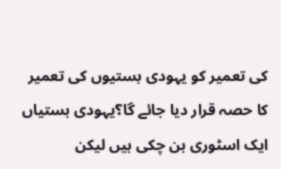کی تعمیر کو یہودی بستیوں کی تعمیر کا حصہ قرار دیا جائے گا؟یہودی بستیاں ایک اسٹوری بن چکی ہیں لیکن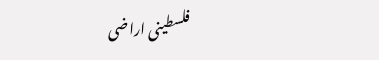فلسطینی اراضی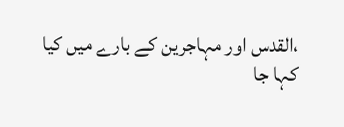،القدس اور مہاجرین کے بارے میں کیا کہا جا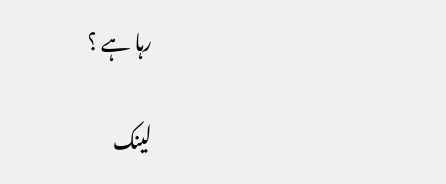رہا ہے ؟

لینک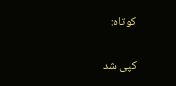کوتاه:

کپی شد